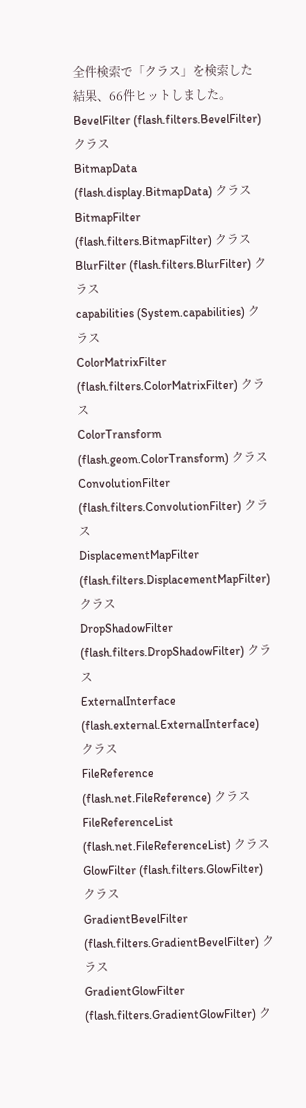全件検索で「クラス」を検索した結果、66件ヒットしました。
BevelFilter (flash.filters.BevelFilter) クラス
BitmapData (flash.display.BitmapData) クラス
BitmapFilter (flash.filters.BitmapFilter) クラス
BlurFilter (flash.filters.BlurFilter) クラス
capabilities (System.capabilities) クラス
ColorMatrixFilter (flash.filters.ColorMatrixFilter) クラス
ColorTransform (flash.geom.ColorTransform) クラス
ConvolutionFilter (flash.filters.ConvolutionFilter) クラス
DisplacementMapFilter (flash.filters.DisplacementMapFilter) クラス
DropShadowFilter (flash.filters.DropShadowFilter) クラス
ExternalInterface (flash.external.ExternalInterface) クラス
FileReference (flash.net.FileReference) クラス
FileReferenceList (flash.net.FileReferenceList) クラス
GlowFilter (flash.filters.GlowFilter) クラス
GradientBevelFilter (flash.filters.GradientBevelFilter) クラス
GradientGlowFilter (flash.filters.GradientGlowFilter) ク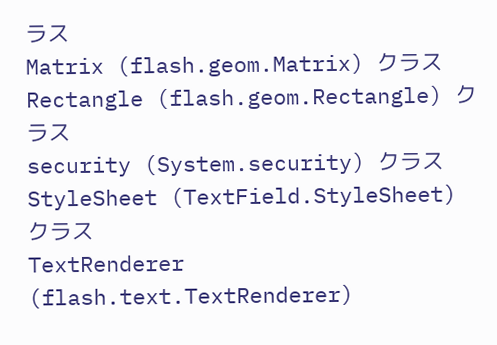ラス
Matrix (flash.geom.Matrix) クラス
Rectangle (flash.geom.Rectangle) クラス
security (System.security) クラス
StyleSheet (TextField.StyleSheet) クラス
TextRenderer (flash.text.TextRenderer)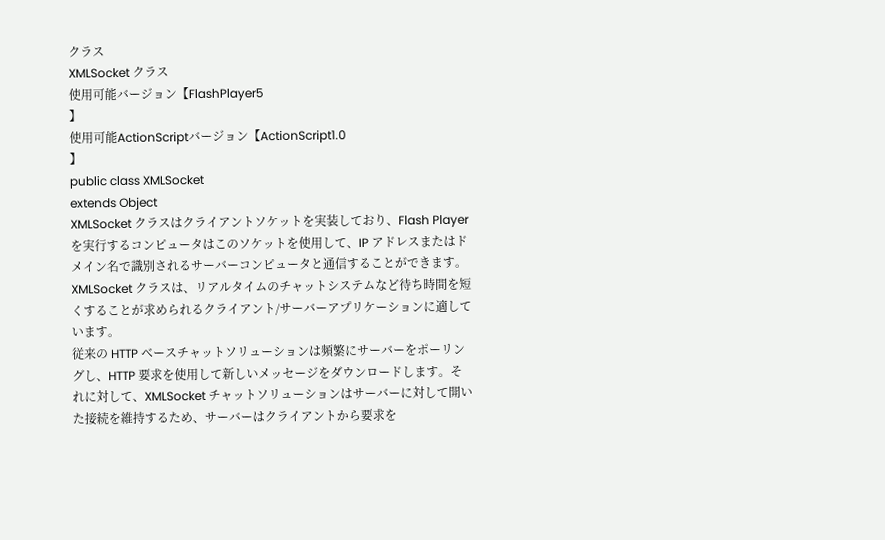クラス
XMLSocket クラス
使用可能バージョン【FlashPlayer5
】
使用可能ActionScriptバージョン【ActionScript1.0
】
public class XMLSocket
extends Object
XMLSocket クラスはクライアントソケットを実装しており、Flash Player を実行するコンピュータはこのソケットを使用して、IP アドレスまたはドメイン名で識別されるサーバーコンピュータと通信することができます。XMLSocket クラスは、リアルタイムのチャットシステムなど待ち時間を短くすることが求められるクライアント/サーバーアプリケーションに適しています。
従来の HTTP ベースチャットソリューションは頻繁にサーバーをポーリングし、HTTP 要求を使用して新しいメッセージをダウンロードします。それに対して、XMLSocket チャットソリューションはサーバーに対して開いた接続を維持するため、サーバーはクライアントから要求を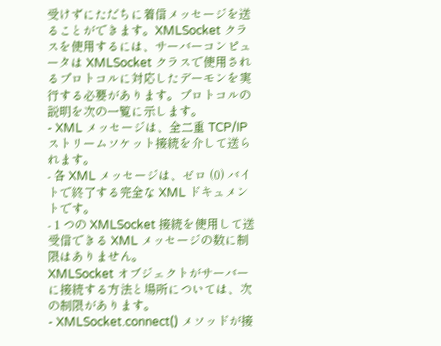受けずにただちに着信メッセージを送ることができます。XMLSocket クラスを使用するには、サーバーコンピュータは XMLSocket クラスで使用されるプロトコルに対応したデーモンを実行する必要があります。プロトコルの説明を次の一覧に示します。
- XML メッセージは、全二重 TCP/IP ストリームソケット接続を介して送られます。
- 各 XML メッセージは、ゼロ (0) バイトで終了する完全な XML ドキュメントです。
- 1 つの XMLSocket 接続を使用して送受信できる XML メッセージの数に制限はありません。
XMLSocket オブジェクトがサーバーに接続する方法と場所については、次の制限があります。
- XMLSocket.connect() メソッドが接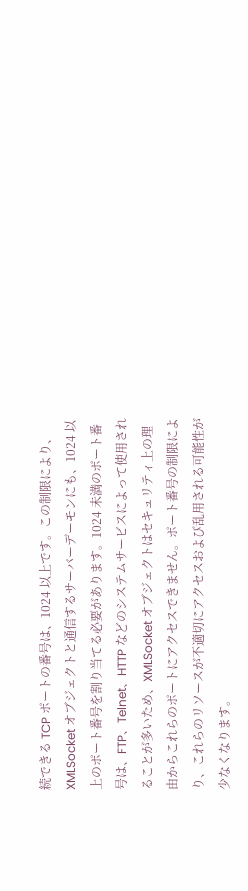続できる TCP ポートの番号は、1024 以上です。この制限により、XMLSocket オブジェクトと通信するサーバーデーモンにも、1024 以上のポート番号を割り当てる必要があります。1024 未満のポート番号は、FTP、Telnet、HTTP などのシステムサービスによって使用されることが多いため、XMLSocket オブジェクトはセキュリティ上の理由からこれらのポートにアクセスできません。ポート番号の制限により、これらのリソースが不適切にアクセスおよび乱用される可能性が少なくなります。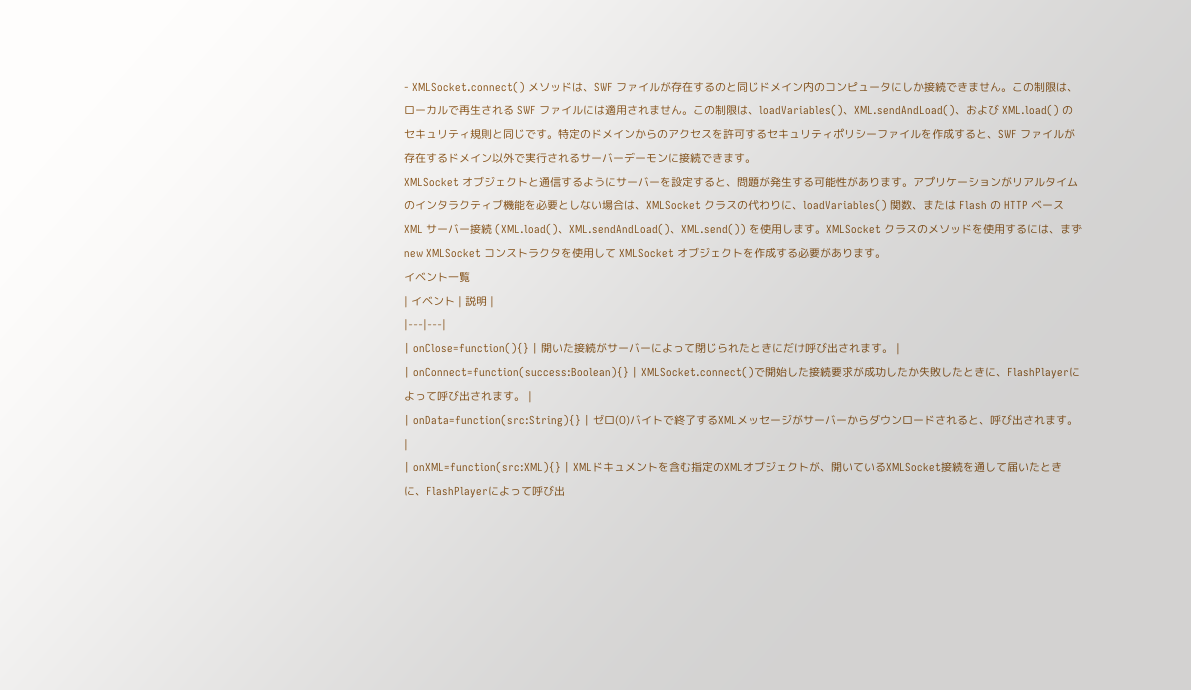- XMLSocket.connect() メソッドは、SWF ファイルが存在するのと同じドメイン内のコンピュータにしか接続できません。この制限は、ローカルで再生される SWF ファイルには適用されません。この制限は、loadVariables()、XML.sendAndLoad()、および XML.load() のセキュリティ規則と同じです。特定のドメインからのアクセスを許可するセキュリティポリシーファイルを作成すると、SWF ファイルが存在するドメイン以外で実行されるサーバーデーモンに接続できます。
XMLSocket オブジェクトと通信するようにサーバーを設定すると、問題が発生する可能性があります。アプリケーションがリアルタイムのインタラクティブ機能を必要としない場合は、XMLSocket クラスの代わりに、loadVariables() 関数、または Flash の HTTP ベース XML サーバー接続 (XML.load()、XML.sendAndLoad()、XML.send()) を使用します。XMLSocket クラスのメソッドを使用するには、まず new XMLSocket コンストラクタを使用して XMLSocket オブジェクトを作成する必要があります。
イベント一覧
| イベント | 説明 |
|---|---|
| onClose=function(){} | 開いた接続がサーバーによって閉じられたときにだけ呼び出されます。 |
| onConnect=function(success:Boolean){} | XMLSocket.connect()で開始した接続要求が成功したか失敗したときに、FlashPlayerによって呼び出されます。 |
| onData=function(src:String){} | ゼロ(0)バイトで終了するXMLメッセージがサーバーからダウンロードされると、呼び出されます。 |
| onXML=function(src:XML){} | XMLドキュメントを含む指定のXMLオブジェクトが、開いているXMLSocket接続を通して届いたときに、FlashPlayerによって呼び出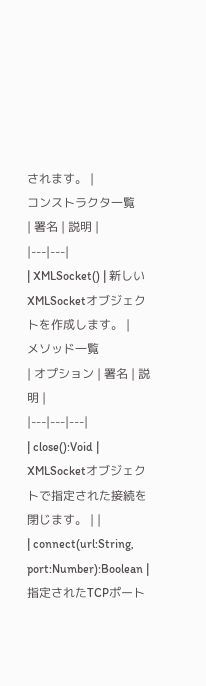されます。 |
コンストラクタ一覧
| 署名 | 説明 |
|---|---|
| XMLSocket() | 新しいXMLSocketオブジェクトを作成します。 |
メソッド一覧
| オプション | 署名 | 説明 |
|---|---|---|
| close():Void | XMLSocketオブジェクトで指定された接続を閉じます。 | |
| connect(url:String, port:Number):Boolean | 指定されたTCPポート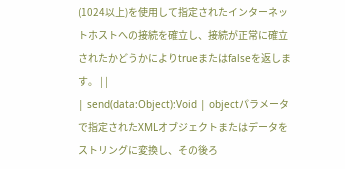(1024以上)を使用して指定されたインターネットホストへの接続を確立し、接続が正常に確立されたかどうかによりtrueまたはfalseを返します。 | |
| send(data:Object):Void | objectパラメータで指定されたXMLオブジェクトまたはデータをストリングに変換し、その後ろ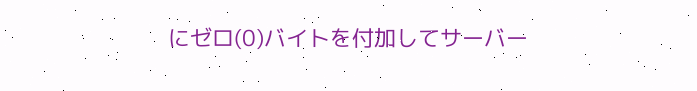にゼロ(0)バイトを付加してサーバー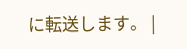に転送します。 |